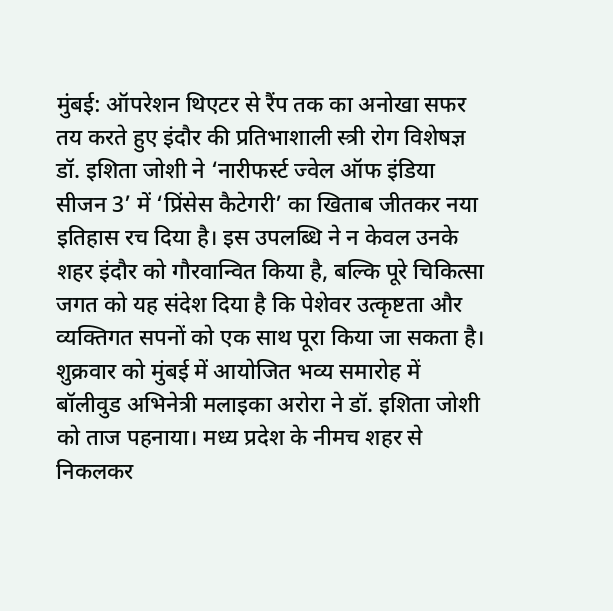मुंबई: ऑपरेशन थिएटर से रैंप तक का अनोखा सफर तय करते हुए इंदौर की प्रतिभाशाली स्त्री रोग विशेषज्ञ डॉ. इशिता जोशी ने ‘नारीफर्स्ट ज्वेल ऑफ इंडिया सीजन 3’ में ‘प्रिंसेस कैटेगरी’ का खिताब जीतकर नया इतिहास रच दिया है। इस उपलब्धि ने न केवल उनके शहर इंदौर को गौरवान्वित किया है, बल्कि पूरे चिकित्सा जगत को यह संदेश दिया है कि पेशेवर उत्कृष्टता और व्यक्तिगत सपनों को एक साथ पूरा किया जा सकता है।
शुक्रवार को मुंबई में आयोजित भव्य समारोह में बॉलीवुड अभिनेत्री मलाइका अरोरा ने डॉ. इशिता जोशी को ताज पहनाया। मध्य प्रदेश के नीमच शहर से निकलकर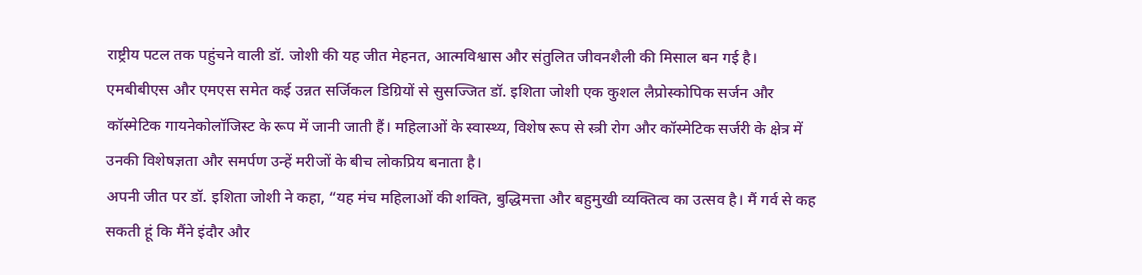राष्ट्रीय पटल तक पहुंचने वाली डॉ. जोशी की यह जीत मेहनत, आत्मविश्वास और संतुलित जीवनशैली की मिसाल बन गई है।
एमबीबीएस और एमएस समेत कई उन्नत सर्जिकल डिग्रियों से सुसज्जित डॉ. इशिता जोशी एक कुशल लैप्रोस्कोपिक सर्जन और कॉस्मेटिक गायनेकोलॉजिस्ट के रूप में जानी जाती हैं। महिलाओं के स्वास्थ्य, विशेष रूप से स्त्री रोग और कॉस्मेटिक सर्जरी के क्षेत्र में उनकी विशेषज्ञता और समर्पण उन्हें मरीजों के बीच लोकप्रिय बनाता है।
अपनी जीत पर डॉ. इशिता जोशी ने कहा, “यह मंच महिलाओं की शक्ति, बुद्धिमत्ता और बहुमुखी व्यक्तित्व का उत्सव है। मैं गर्व से कह सकती हूं कि मैंने इंदौर और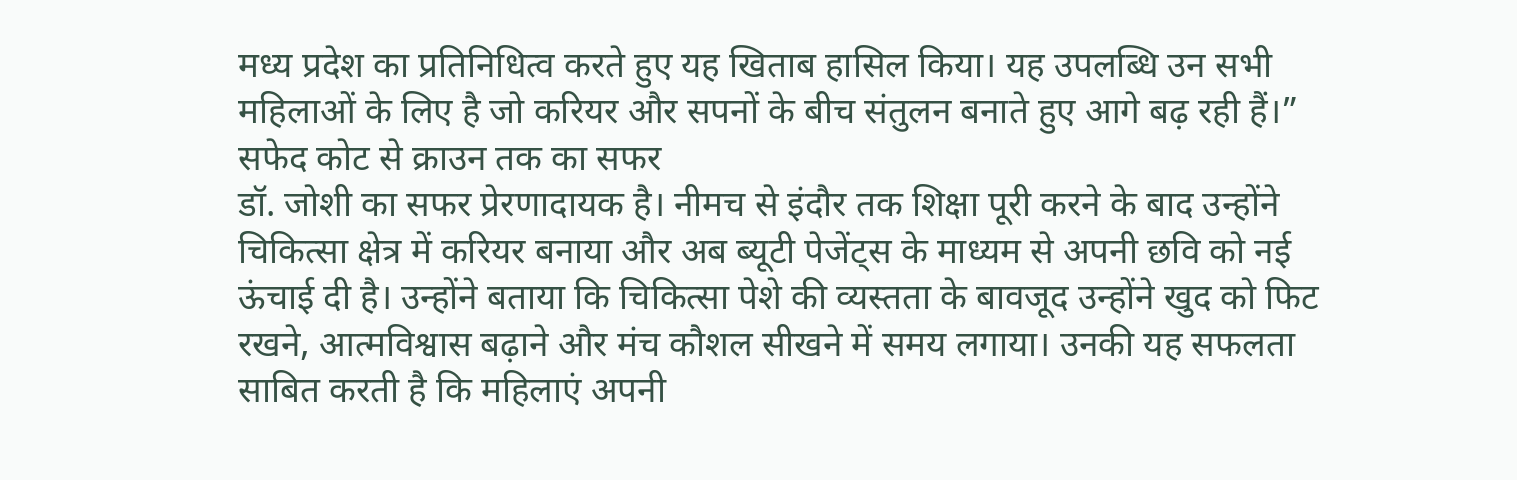मध्य प्रदेश का प्रतिनिधित्व करते हुए यह खिताब हासिल किया। यह उपलब्धि उन सभी महिलाओं के लिए है जो करियर और सपनों के बीच संतुलन बनाते हुए आगे बढ़ रही हैं।”
सफेद कोट से क्राउन तक का सफर
डॉ. जोशी का सफर प्रेरणादायक है। नीमच से इंदौर तक शिक्षा पूरी करने के बाद उन्होंने चिकित्सा क्षेत्र में करियर बनाया और अब ब्यूटी पेजेंट्स के माध्यम से अपनी छवि को नई ऊंचाई दी है। उन्होंने बताया कि चिकित्सा पेशे की व्यस्तता के बावजूद उन्होंने खुद को फिट रखने, आत्मविश्वास बढ़ाने और मंच कौशल सीखने में समय लगाया। उनकी यह सफलता साबित करती है कि महिलाएं अपनी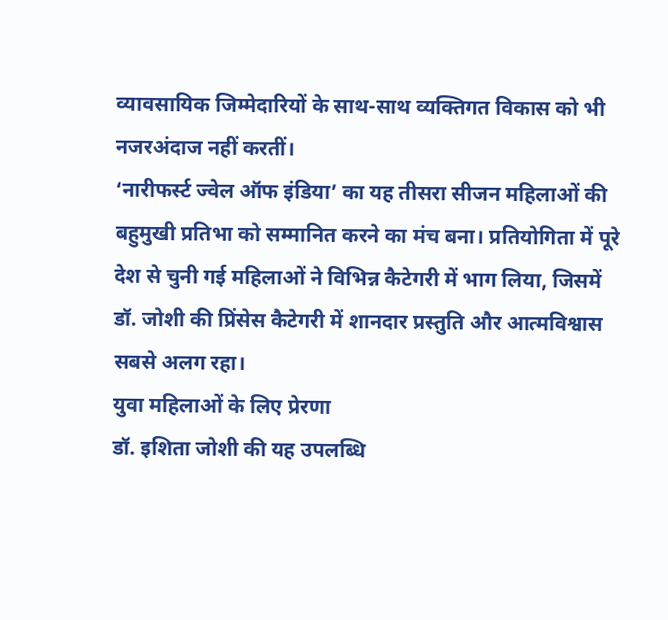व्यावसायिक जिम्मेदारियों के साथ-साथ व्यक्तिगत विकास को भी नजरअंदाज नहीं करतीं।
‘नारीफर्स्ट ज्वेल ऑफ इंडिया’ का यह तीसरा सीजन महिलाओं की बहुमुखी प्रतिभा को सम्मानित करने का मंच बना। प्रतियोगिता में पूरे देश से चुनी गई महिलाओं ने विभिन्न कैटेगरी में भाग लिया, जिसमें डॉ. जोशी की प्रिंसेस कैटेगरी में शानदार प्रस्तुति और आत्मविश्वास सबसे अलग रहा।
युवा महिलाओं के लिए प्रेरणा
डॉ. इशिता जोशी की यह उपलब्धि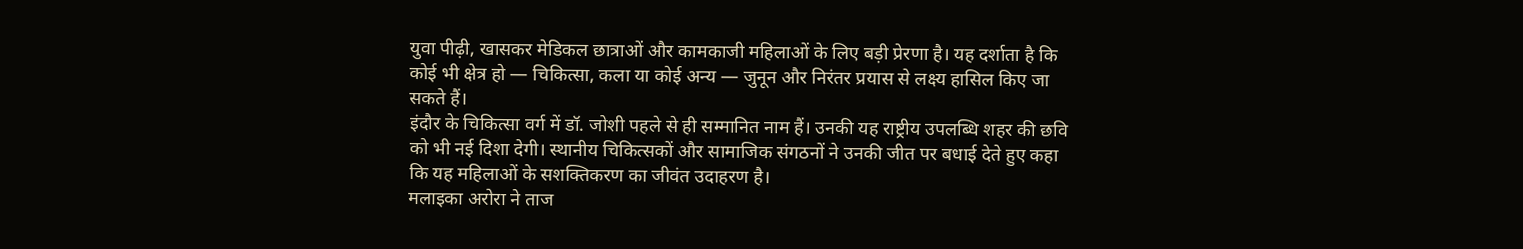युवा पीढ़ी, खासकर मेडिकल छात्राओं और कामकाजी महिलाओं के लिए बड़ी प्रेरणा है। यह दर्शाता है कि कोई भी क्षेत्र हो — चिकित्सा, कला या कोई अन्य — जुनून और निरंतर प्रयास से लक्ष्य हासिल किए जा सकते हैं।
इंदौर के चिकित्सा वर्ग में डॉ. जोशी पहले से ही सम्मानित नाम हैं। उनकी यह राष्ट्रीय उपलब्धि शहर की छवि को भी नई दिशा देगी। स्थानीय चिकित्सकों और सामाजिक संगठनों ने उनकी जीत पर बधाई देते हुए कहा कि यह महिलाओं के सशक्तिकरण का जीवंत उदाहरण है।
मलाइका अरोरा ने ताज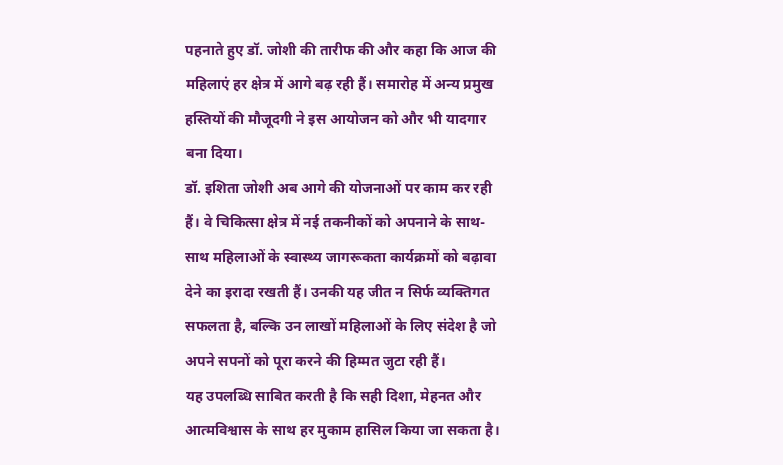पहनाते हुए डॉ. जोशी की तारीफ की और कहा कि आज की महिलाएं हर क्षेत्र में आगे बढ़ रही हैं। समारोह में अन्य प्रमुख हस्तियों की मौजूदगी ने इस आयोजन को और भी यादगार बना दिया।
डॉ. इशिता जोशी अब आगे की योजनाओं पर काम कर रही हैं। वे चिकित्सा क्षेत्र में नई तकनीकों को अपनाने के साथ-साथ महिलाओं के स्वास्थ्य जागरूकता कार्यक्रमों को बढ़ावा देने का इरादा रखती हैं। उनकी यह जीत न सिर्फ व्यक्तिगत सफलता है, बल्कि उन लाखों महिलाओं के लिए संदेश है जो अपने सपनों को पूरा करने की हिम्मत जुटा रही हैं।
यह उपलब्धि साबित करती है कि सही दिशा, मेहनत और आत्मविश्वास के साथ हर मुकाम हासिल किया जा सकता है।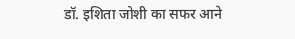डॉ. इशिता जोशी का सफर आने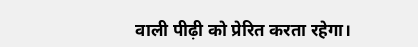वाली पीढ़ी को प्रेरित करता रहेगा।